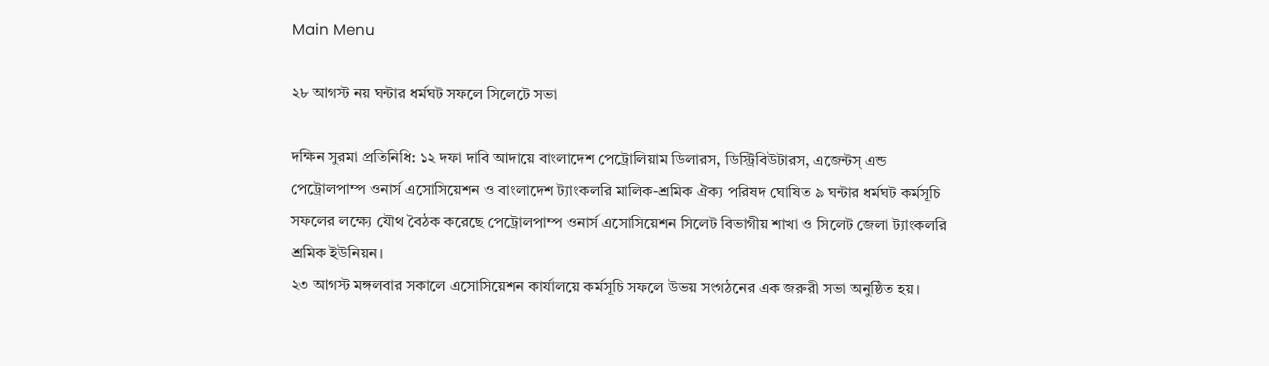Main Menu

২৮ আগস্ট নয় ঘন্টার ধর্মঘট সফলে সিলেটে সভা

দক্ষিন সুরমা প্রতিনিধি: ১২ দফা দাবি আদায়ে বাংলাদেশ পেট্রোলিয়াম ডিলারস, ডিস্ট্রিবিউটারস, এজেন্টস্ এন্ড পেট্রোলপাম্প ওনার্স এসোসিয়েশন ও বাংলাদেশ ট্যাংকলরি মালিক-শ্রমিক ঐক্য পরিষদ ঘোষিত ৯ ঘন্টার ধর্মঘট কর্মসূচি সফলের লক্ষ্যে যৌথ বৈঠক করেছে পেট্রোলপাম্প ওনার্স এসোসিয়েশন সিলেট বিভাগীয় শাখা ও সিলেট জেলা ট্যাংকলরি শ্রমিক ইউনিয়ন।
২৩ আগস্ট মঙ্গলবার সকালে এসোসিয়েশন কার্যালয়ে কর্মসূচি সফলে উভয় সংগঠনের এক জরুরী সভা অনুষ্ঠিত হয়।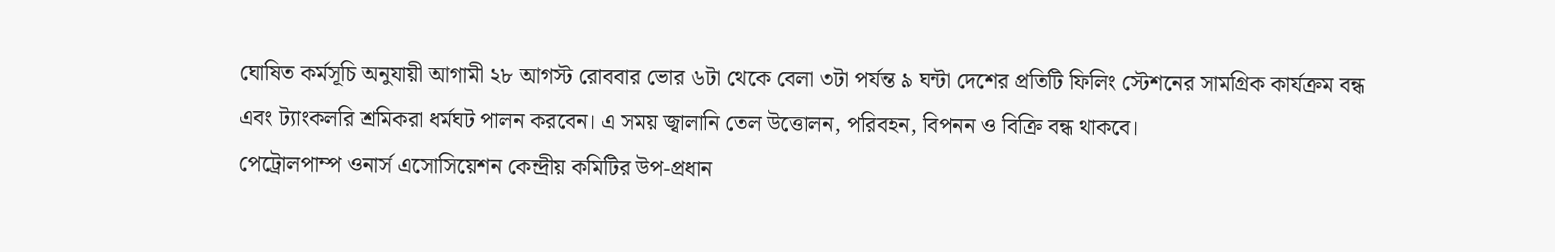ঘোষিত কর্মসূচি অনুযায়ী আগামী ২৮ আগস্ট রোববার ভোর ৬টা থেকে বেলা ৩টা পর্যন্ত ৯ ঘন্টা দেশের প্রতিটি ফিলিং স্টেশনের সামগ্রিক কার্যক্রম বন্ধ এবং ট্যাংকলরি শ্রমিকরা ধর্মঘট পালন করবেন। এ সময় জ্বালানি তেল উত্তোলন, পরিবহন, বিপনন ও বিক্রি বন্ধ থাকবে।
পেট্রোলপাম্প ওনার্স এসোসিয়েশন কেন্দ্রীয় কমিটির উপ-প্রধান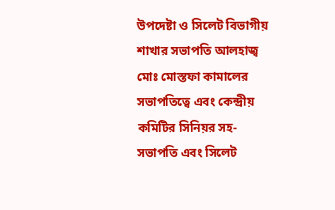উপদেষ্টা ও সিলেট বিভাগীয় শাখার সভাপতি আলহাজ্ব মোঃ মোস্তফা কামালের সভাপতিত্বে এবং কেন্দ্রীয় কমিটির সিনিয়র সহ-সভাপতি এবং সিলেট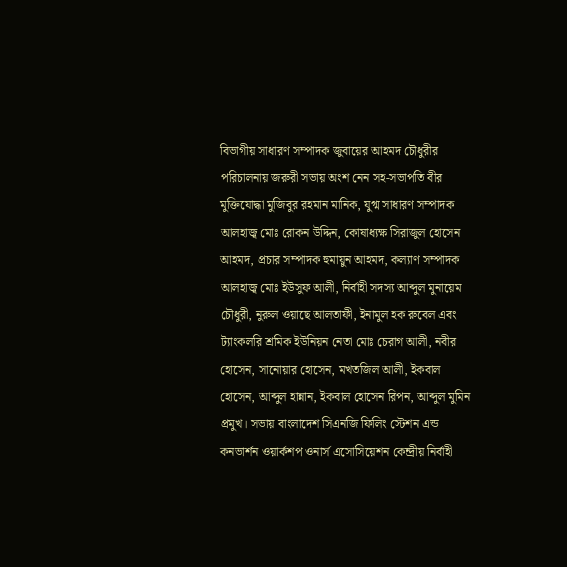বিভাগীয় সাধারণ সম্পাদক জুবায়ের আহমদ চৌধুরীর পরিচালনায় জরুরী সভায় অংশ নেন সহ-সভাপতি বীর মুক্তিযোদ্ধা মুজিবুর রহমান মানিক, যুগ্ম সাধারণ সম্পাদক আলহাজ্ব মোঃ রোকন উদ্দিন, কোষাধ্যক্ষ সিরাজুল হোসেন আহমদ, প্রচার সম্পাদক হুমায়ুন আহমদ, কল্যাণ সম্পাদক আলহাজ্ব মোঃ ইউসুফ আলী, নির্বাহী সদস্য আব্দুল মুনায়েম চৌধুরী, নুরুল ওয়াছে আলতাফী, ইনামুল হক রুবেল এবং ট্যাংকলরি শ্রমিক ইউনিয়ন নেতা মোঃ চেরাগ আলী, নবীর হোসেন, সানোয়ার হোসেন, মখতজিল আলী, ইকবাল হোসেন, আব্দুল হান্নান, ইকবাল হোসেন রিপন, আব্দুল মুমিন প্রমুখ। সভায় বাংলাদেশ সিএনজি ফিলিং স্টেশন এন্ড কনভার্শন ওয়ার্কশপ ওনার্স এসোসিয়েশন কেন্দ্রীয় নির্বাহী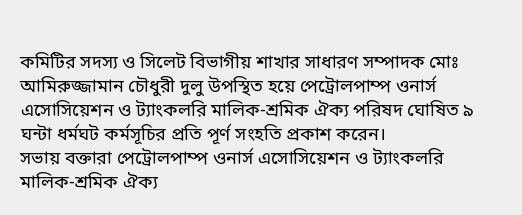কমিটির সদস্য ও সিলেট বিভাগীয় শাখার সাধারণ সম্পাদক মোঃ আমিরুজ্জামান চৌধুরী দুলু উপস্থিত হয়ে পেট্রোলপাম্প ওনার্স এসোসিয়েশন ও ট্যাংকলরি মালিক-শ্রমিক ঐক্য পরিষদ ঘোষিত ৯ ঘন্টা ধর্মঘট কর্মসূচির প্রতি পূর্ণ সংহতি প্রকাশ করেন।
সভায় বক্তারা পেট্রোলপাম্প ওনার্স এসোসিয়েশন ও ট্যাংকলরি মালিক-শ্রমিক ঐক্য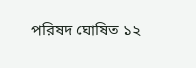পরিষদ ঘোষিত ১২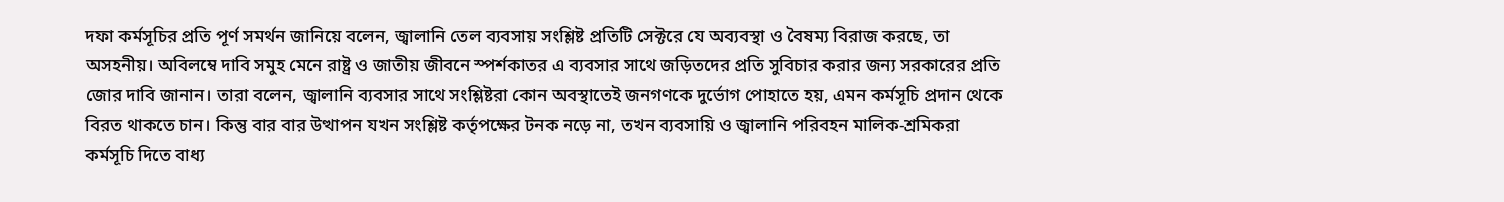দফা কর্মসূচির প্রতি পূর্ণ সমর্থন জানিয়ে বলেন, জ্বালানি তেল ব্যবসায় সংশ্লিষ্ট প্রতিটি সেক্টরে যে অব্যবস্থা ও বৈষম্য বিরাজ করছে, তা অসহনীয়। অবিলম্বে দাবি সমুহ মেনে রাষ্ট্র ও জাতীয় জীবনে স্পর্শকাতর এ ব্যবসার সাথে জড়িতদের প্রতি সুবিচার করার জন্য সরকারের প্রতি জোর দাবি জানান। তারা বলেন, জ্বালানি ব্যবসার সাথে সংশ্লিষ্টরা কোন অবস্থাতেই জনগণকে দুর্ভোগ পোহাতে হয়, এমন কর্মসূচি প্রদান থেকে বিরত থাকতে চান। কিন্তু বার বার উত্থাপন যখন সংশ্লিষ্ট কর্তৃপক্ষের টনক নড়ে না, তখন ব্যবসায়ি ও জ্বালানি পরিবহন মালিক-শ্রমিকরা কর্মসূচি দিতে বাধ্য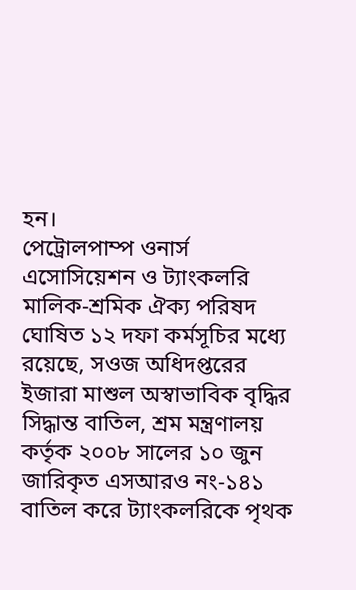হন।
পেট্রোলপাম্প ওনার্স এসোসিয়েশন ও ট্যাংকলরি মালিক-শ্রমিক ঐক্য পরিষদ ঘোষিত ১২ দফা কর্মসূচির মধ্যে রয়েছে, সওজ অধিদপ্তরের ইজারা মাশুল অস্বাভাবিক বৃদ্ধির সিদ্ধান্ত বাতিল, শ্রম মন্ত্রণালয় কর্তৃক ২০০৮ সালের ১০ জুন জারিকৃত এসআরও নং-১৪১ বাতিল করে ট্যাংকলরিকে পৃথক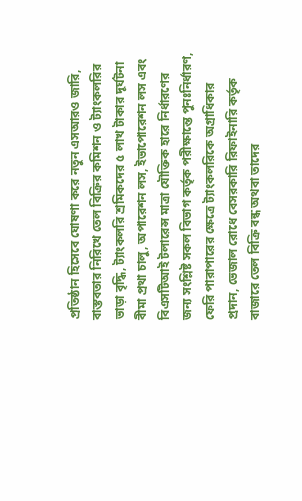প্রতিষ্ঠান হিসেবে ঘোষণা করে নতুন এসআরও জারি, বাস্তবতার নিরিখে তেল বিক্রির কমিশন ও ট্যাংকলরির ভাড়া বৃদ্ধি, ট্যাংকলরি শ্রমিকদের ৫ লাখ টাকার দূর্ঘটনা বীমা প্রথা চালু, অপারেশন লস, ইভাপোরেশন লস এবং বিএসটিআই টলারেন্স মাত্রা যৌক্তিক হারে নির্ধারণের জন্য সংশ্লিষ্ট সকল বিভাগ কর্তৃক পরীক্ষান্তে পুনঃনির্ধারণ, ফেরি পারাপারের ক্ষেত্রে ট্যাংকলরিকে অগ্রাধিকার প্রদান, ভেজাল রোধে বেসরকারি রিফাইনারি কর্তৃক বাজারে তেল বিক্রি বন্ধ অথবা তাদের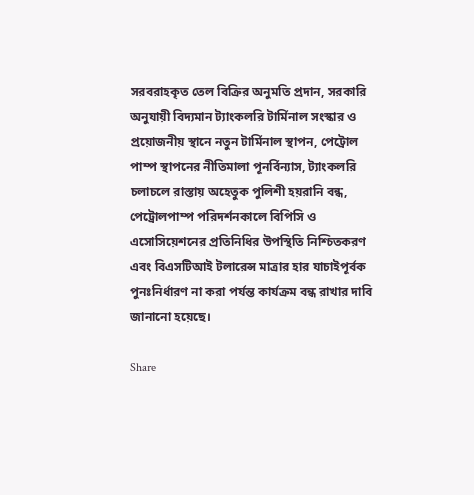সরবরাহকৃত তেল বিক্রির অনুমতি প্রদান, সরকারি অনুযায়ী বিদ্যমান ট্যাংকলরি টার্মিনাল সংস্কার ও প্রয়োজনীয় স্থানে নতুন টার্মিনাল স্থাপন, পেট্রোল পাম্প স্থাপনের নীতিমালা পূনর্বিন্যাস, ট্যাংকলরি চলাচলে রাস্তায় অহেতুক পুলিশী হয়রানি বন্ধ, পেট্রোলপাম্প পরিদর্শনকালে বিপিসি ও এসোসিয়েশনের প্রতিনিধির উপস্থিতি নিশ্চিতকরণ এবং বিএসটিআই টলারেন্স মাত্রার হার যাচাইপূর্বক পুনঃনির্ধারণ না করা পর্যন্ত কার্যক্রম বন্ধ রাখার দাবি জানানো হয়েছে।

Share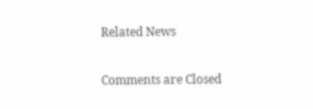Related News

Comments are Closed